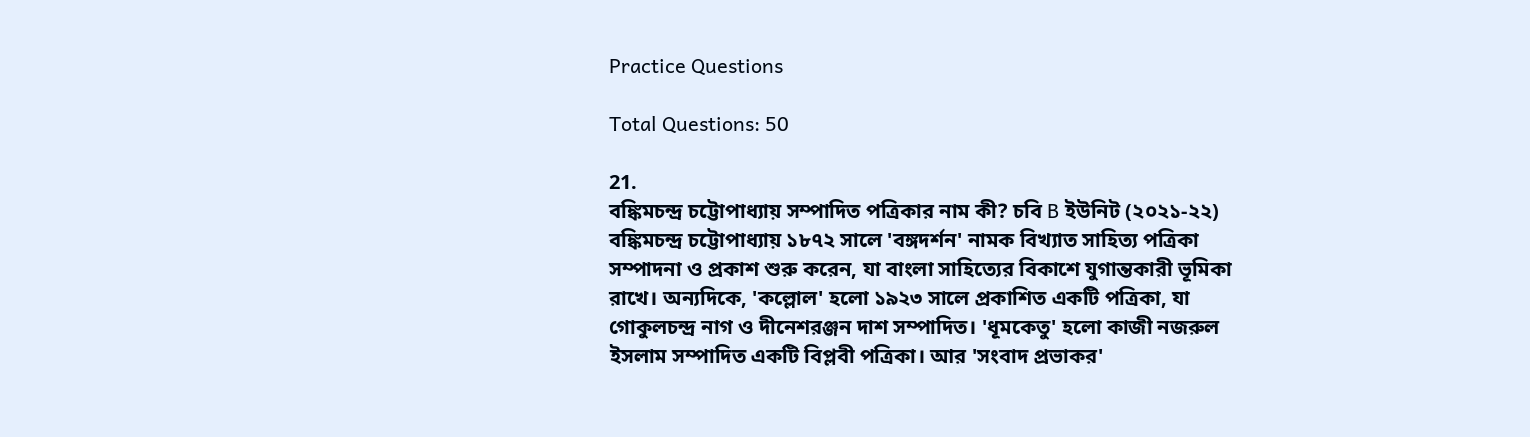Practice Questions

Total Questions: 50

21.
বঙ্কিমচন্দ্র চট্টোপাধ্যায় সম্পাদিত পত্রিকার নাম কী? চবি B ইউনিট (২০২১-২২)
বঙ্কিমচন্দ্র চট্টোপাধ্যায় ১৮৭২ সালে 'বঙ্গদর্শন' নামক বিখ্যাত সাহিত্য পত্রিকা সম্পাদনা ও প্রকাশ শুরু করেন, যা বাংলা সাহিত্যের বিকাশে যুগান্তকারী ভূমিকা রাখে। অন্যদিকে, 'কল্লোল' হলো ১৯২৩ সালে প্রকাশিত একটি পত্রিকা, যা গোকুলচন্দ্র নাগ ও দীনেশরঞ্জন দাশ সম্পাদিত। 'ধূমকেতু' হলো কাজী নজরুল ইসলাম সম্পাদিত একটি বিপ্লবী পত্রিকা। আর 'সংবাদ প্রভাকর'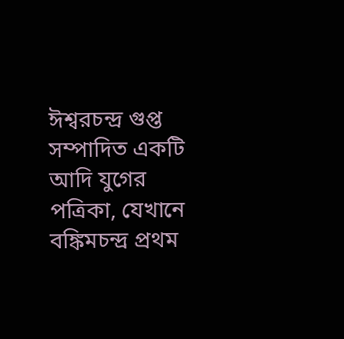ঈশ্বরচন্দ্র গুপ্ত সম্পাদিত একটি আদি যুগের পত্রিকা, যেখানে বঙ্কিমচন্দ্র প্রথম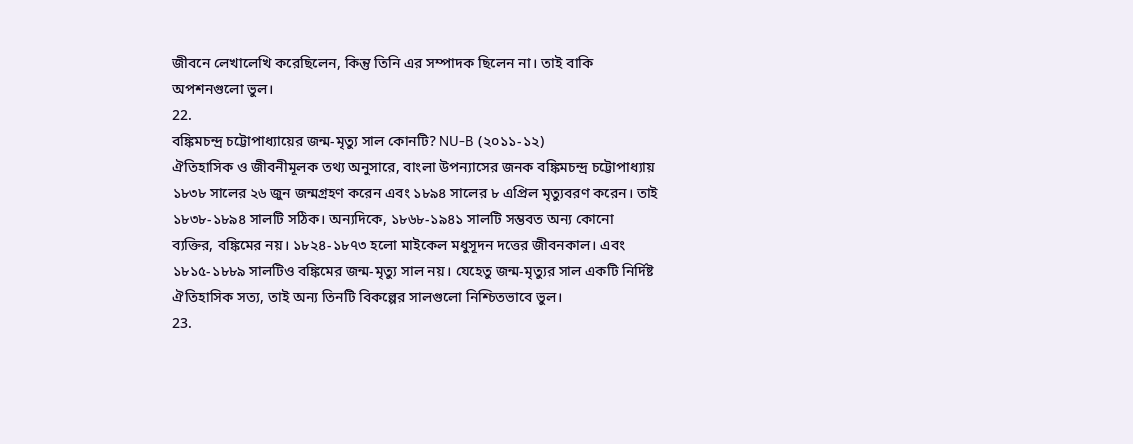জীবনে লেখালেখি করেছিলেন, কিন্তু তিনি এর সম্পাদক ছিলেন না। তাই বাকি অপশনগুলো ভুল।
22.
বঙ্কিমচন্দ্র চট্টোপাধ্যায়ের জন্ম-মৃত্যু সাল কোনটি? NU-B (২০১১-১২)
ঐতিহাসিক ও জীবনীমূলক তথ্য অনুসারে, বাংলা উপন্যাসের জনক বঙ্কিমচন্দ্র চট্টোপাধ্যায় ১৮৩৮ সালের ২৬ জুন জন্মগ্রহণ করেন এবং ১৮৯৪ সালের ৮ এপ্রিল মৃত্যুবরণ করেন। তাই ১৮৩৮-১৮৯৪ সালটি সঠিক। অন্যদিকে, ১৮৬৮-১৯৪১ সালটি সম্ভবত অন্য কোনো ব্যক্তির, বঙ্কিমের নয়। ১৮২৪-১৮৭৩ হলো মাইকেল মধুসূদন দত্তের জীবনকাল। এবং ১৮১৫-১৮৮৯ সালটিও বঙ্কিমের জন্ম-মৃত্যু সাল নয়। যেহেতু জন্ম-মৃত্যুর সাল একটি নির্দিষ্ট ঐতিহাসিক সত্য, তাই অন্য তিনটি বিকল্পের সালগুলো নিশ্চিতভাবে ভুল।
23.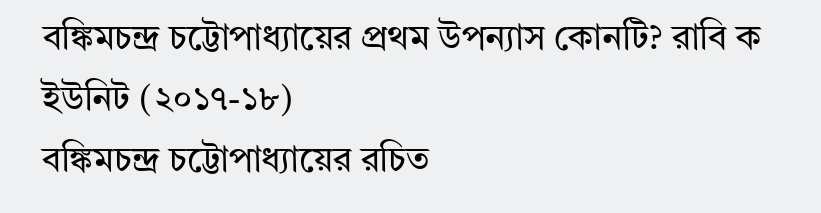বঙ্কিমচন্দ্র চট্টোপাধ্যায়ের প্রথম উপন্যাস কোনটি? রাবি ক ইউনিট (২০১৭-১৮)
বঙ্কিমচন্দ্র চট্টোপাধ্যায়ের রচিত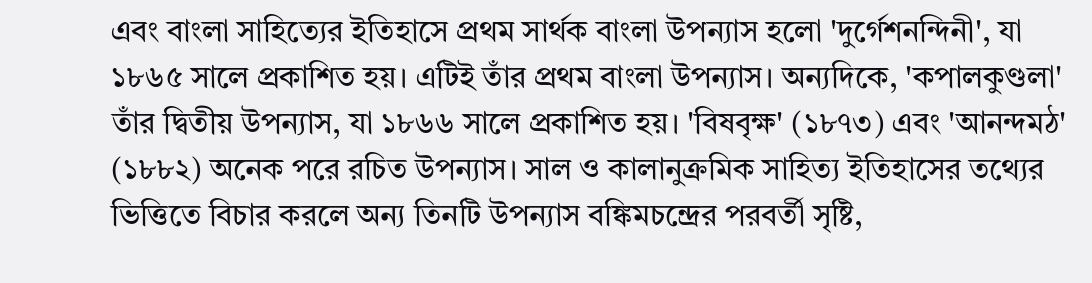এবং বাংলা সাহিত্যের ইতিহাসে প্রথম সার্থক বাংলা উপন্যাস হলো 'দুর্গেশনন্দিনী', যা ১৮৬৫ সালে প্রকাশিত হয়। এটিই তাঁর প্রথম বাংলা উপন্যাস। অন্যদিকে, 'কপালকুণ্ডলা' তাঁর দ্বিতীয় উপন্যাস, যা ১৮৬৬ সালে প্রকাশিত হয়। 'বিষবৃক্ষ' (১৮৭৩) এবং 'আনন্দমঠ' (১৮৮২) অনেক পরে রচিত উপন্যাস। সাল ও কালানুক্রমিক সাহিত্য ইতিহাসের তথ্যের ভিত্তিতে বিচার করলে অন্য তিনটি উপন্যাস বঙ্কিমচন্দ্রের পরবর্তী সৃষ্টি,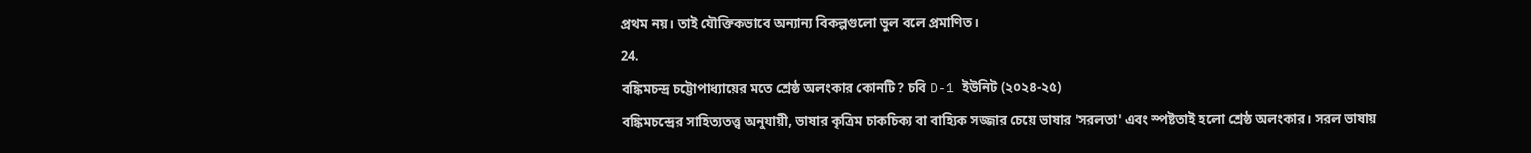প্রথম নয়। তাই যৌক্তিকভাবে অন্যান্য বিকল্পগুলো ভুল বলে প্রমাণিত।
24.
বঙ্কিমচন্দ্র চট্টোপাধ্যায়ের মতে শ্রেষ্ঠ অলংকার কোনটি? চবি D-1 ইউনিট (২০২৪-২৫)
বঙ্কিমচন্দ্রের সাহিত্যতত্ত্ব অনুযায়ী, ভাষার কৃত্রিম চাকচিক্য বা বাহ্যিক সজ্জার চেয়ে ভাষার 'সরলতা' এবং স্পষ্টতাই হলো শ্রেষ্ঠ অলংকার। সরল ভাষায়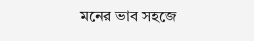মনের ভাব সহজে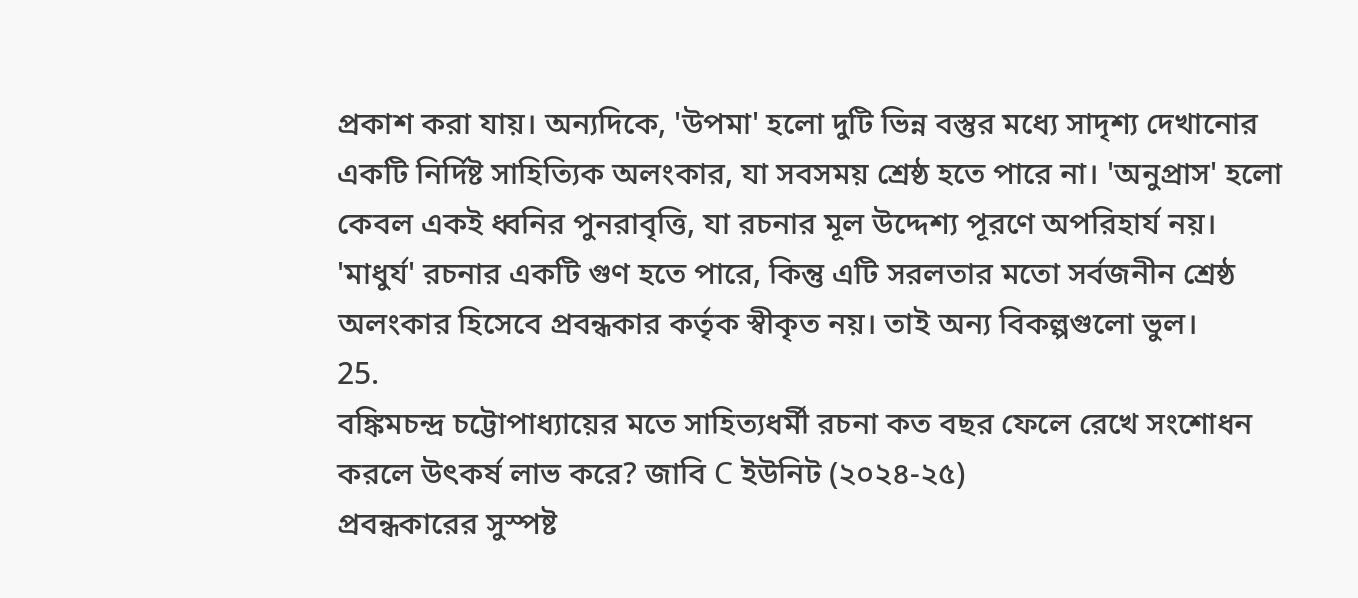প্রকাশ করা যায়। অন্যদিকে, 'উপমা' হলো দুটি ভিন্ন বস্তুর মধ্যে সাদৃশ্য দেখানোর একটি নির্দিষ্ট সাহিত্যিক অলংকার, যা সবসময় শ্রেষ্ঠ হতে পারে না। 'অনুপ্রাস' হলো কেবল একই ধ্বনির পুনরাবৃত্তি, যা রচনার মূল উদ্দেশ্য পূরণে অপরিহার্য নয়। 'মাধুর্য' রচনার একটি গুণ হতে পারে, কিন্তু এটি সরলতার মতো সর্বজনীন শ্রেষ্ঠ অলংকার হিসেবে প্রবন্ধকার কর্তৃক স্বীকৃত নয়। তাই অন্য বিকল্পগুলো ভুল।
25.
বঙ্কিমচন্দ্র চট্টোপাধ্যায়ের মতে সাহিত্যধর্মী রচনা কত বছর ফেলে রেখে সংশোধন করলে উৎকর্ষ লাভ করে? জাবি C ইউনিট (২০২৪-২৫)
প্রবন্ধকারের সুস্পষ্ট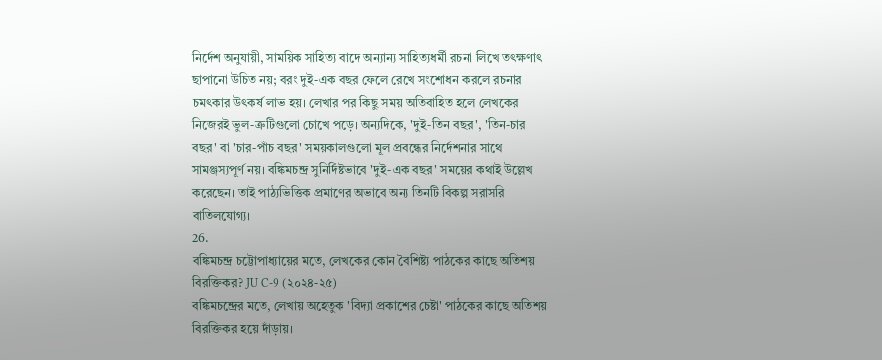নির্দেশ অনুযায়ী, সাময়িক সাহিত্য বাদে অন্যান্য সাহিত্যধর্মী রচনা লিখে তৎক্ষণাৎ ছাপানো উচিত নয়; বরং দুই-এক বছর ফেলে রেখে সংশোধন করলে রচনার চমৎকার উৎকর্ষ লাভ হয়। লেখার পর কিছু সময় অতিবাহিত হলে লেখকের নিজেরই ভুল-ত্রুটিগুলো চোখে পড়ে। অন্যদিকে, 'দুই-তিন বছর', 'তিন-চার বছর' বা 'চার-পাঁচ বছর' সময়কালগুলো মূল প্রবন্ধের নির্দেশনার সাথে সামঞ্জস্যপূর্ণ নয়। বঙ্কিমচন্দ্র সুনির্দিষ্টভাবে 'দুই-এক বছর' সময়ের কথাই উল্লেখ করেছেন। তাই পাঠ্যভিত্তিক প্রমাণের অভাবে অন্য তিনটি বিকল্প সরাসরি বাতিলযোগ্য।
26.
বঙ্কিমচন্দ্র চট্টোপাধ্যায়ের মতে, লেখকের কোন বৈশিষ্ট্য পাঠকের কাছে অতিশয় বিরক্তিকর? JU C-9 (২০২৪-২৫)
বঙ্কিমচন্দ্রের মতে, লেখায় অহেতুক 'বিদ্যা প্রকাশের চেষ্টা' পাঠকের কাছে অতিশয় বিরক্তিকর হয়ে দাঁড়ায়।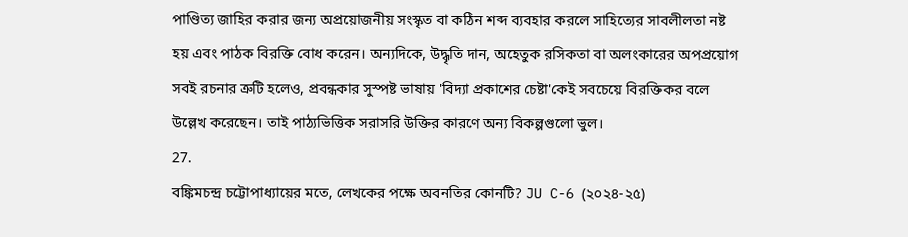পাণ্ডিত্য জাহির করার জন্য অপ্রয়োজনীয় সংস্কৃত বা কঠিন শব্দ ব্যবহার করলে সাহিত্যের সাবলীলতা নষ্ট হয় এবং পাঠক বিরক্তি বোধ করেন। অন্যদিকে, উদ্ধৃতি দান, অহেতুক রসিকতা বা অলংকারের অপপ্রয়োগ সবই রচনার ত্রুটি হলেও, প্রবন্ধকার সুস্পষ্ট ভাষায় 'বিদ্যা প্রকাশের চেষ্টা'কেই সবচেয়ে বিরক্তিকর বলে উল্লেখ করেছেন। তাই পাঠ্যভিত্তিক সরাসরি উক্তির কারণে অন্য বিকল্পগুলো ভুল।
27.
বঙ্কিমচন্দ্র চট্টোপাধ্যায়ের মতে, লেখকের পক্ষে অবনতির কোনটি? JU C-6 (২০২৪-২৫)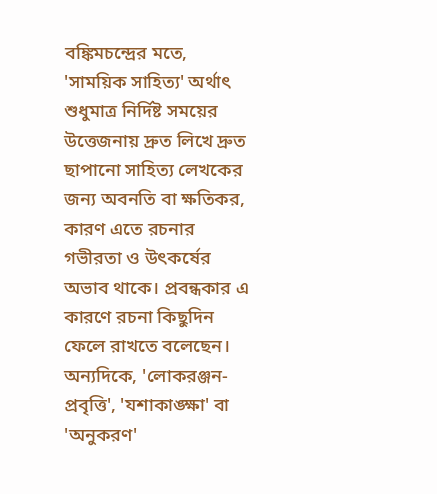বঙ্কিমচন্দ্রের মতে, 'সাময়িক সাহিত্য' অর্থাৎ শুধুমাত্র নির্দিষ্ট সময়ের উত্তেজনায় দ্রুত লিখে দ্রুত ছাপানো সাহিত্য লেখকের জন্য অবনতি বা ক্ষতিকর, কারণ এতে রচনার গভীরতা ও উৎকর্ষের অভাব থাকে। প্রবন্ধকার এ কারণে রচনা কিছুদিন ফেলে রাখতে বলেছেন। অন্যদিকে, 'লোকরঞ্জন-প্রবৃত্তি', 'যশাকাঙ্ক্ষা' বা 'অনুকরণ'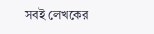সবই লেখকের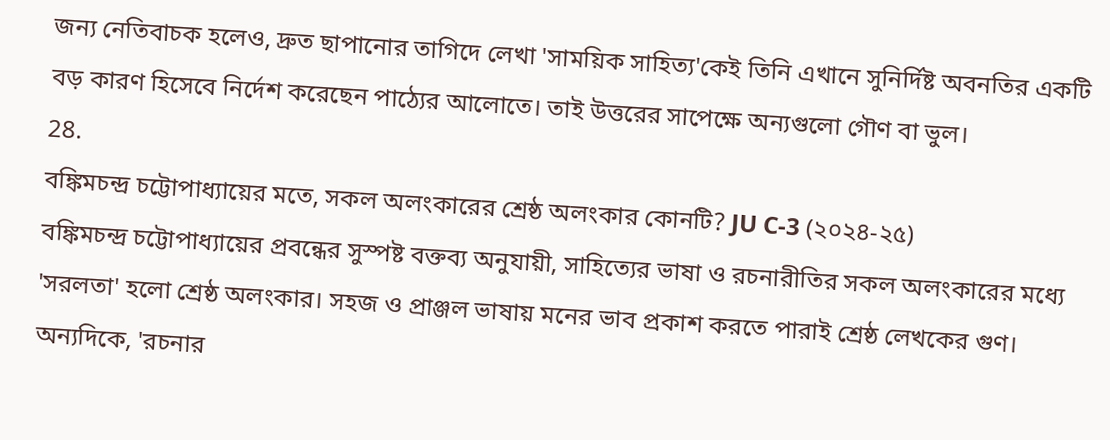জন্য নেতিবাচক হলেও, দ্রুত ছাপানোর তাগিদে লেখা 'সাময়িক সাহিত্য'কেই তিনি এখানে সুনির্দিষ্ট অবনতির একটি বড় কারণ হিসেবে নির্দেশ করেছেন পাঠ্যের আলোতে। তাই উত্তরের সাপেক্ষে অন্যগুলো গৌণ বা ভুল।
28.
বঙ্কিমচন্দ্র চট্টোপাধ্যায়ের মতে, সকল অলংকারের শ্রেষ্ঠ অলংকার কোনটি? JU C-3 (২০২৪-২৫)
বঙ্কিমচন্দ্র চট্টোপাধ্যায়ের প্রবন্ধের সুস্পষ্ট বক্তব্য অনুযায়ী, সাহিত্যের ভাষা ও রচনারীতির সকল অলংকারের মধ্যে 'সরলতা' হলো শ্রেষ্ঠ অলংকার। সহজ ও প্রাঞ্জল ভাষায় মনের ভাব প্রকাশ করতে পারাই শ্রেষ্ঠ লেখকের গুণ। অন্যদিকে, 'রচনার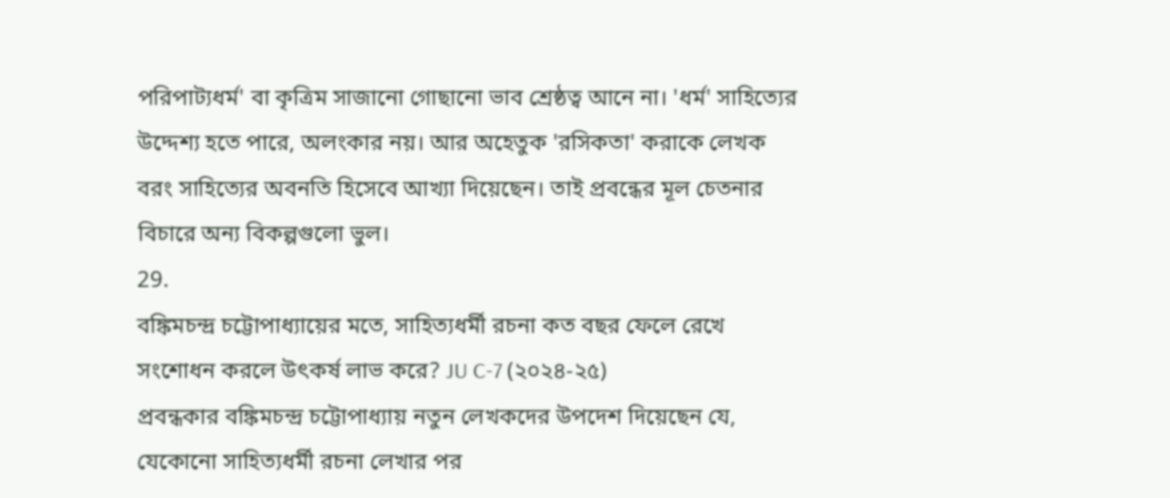পরিপাট্যধর্ম' বা কৃত্রিম সাজানো গোছানো ভাব শ্রেষ্ঠত্ব আনে না। 'ধর্ম' সাহিত্যের উদ্দেশ্য হতে পারে, অলংকার নয়। আর অহেতুক 'রসিকতা' করাকে লেখক বরং সাহিত্যের অবনতি হিসেবে আখ্যা দিয়েছেন। তাই প্রবন্ধের মূল চেতনার বিচারে অন্য বিকল্পগুলো ভুল।
29.
বঙ্কিমচন্দ্র চট্টোপাধ্যায়ের মতে, সাহিত্যধর্মী রচনা কত বছর ফেলে রেখে সংশোধন করলে উৎকর্ষ লাভ করে? JU C-7 (২০২৪-২৫)
প্রবন্ধকার বঙ্কিমচন্দ্র চট্টোপাধ্যায় নতুন লেখকদের উপদেশ দিয়েছেন যে, যেকোনো সাহিত্যধর্মী রচনা লেখার পর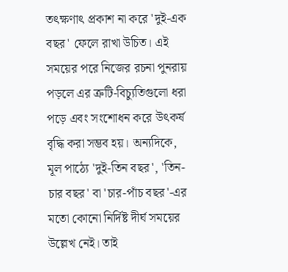তৎক্ষণাৎ প্রকাশ না করে 'দুই-এক বছর' ফেলে রাখা উচিত। এই সময়ের পরে নিজের রচনা পুনরায় পড়লে এর ত্রুটি-বিচ্যুতিগুলো ধরা পড়ে এবং সংশোধন করে উৎকর্ষ বৃদ্ধি করা সম্ভব হয়। অন্যদিকে, মূল পাঠ্যে 'দুই-তিন বছর', 'তিন-চার বছর' বা 'চার-পাঁচ বছর'-এর মতো কোনো নির্দিষ্ট দীর্ঘ সময়ের উল্লেখ নেই। তাই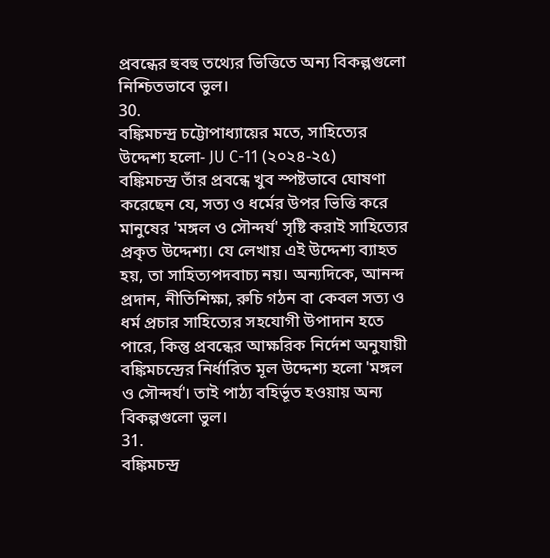প্রবন্ধের হুবহু তথ্যের ভিত্তিতে অন্য বিকল্পগুলো নিশ্চিতভাবে ভুল।
30.
বঙ্কিমচন্দ্র চট্টোপাধ্যায়ের মতে, সাহিত্যের উদ্দেশ্য হলো- JU C-11 (২০২৪-২৫)
বঙ্কিমচন্দ্র তাঁর প্রবন্ধে খুব স্পষ্টভাবে ঘোষণা করেছেন যে, সত্য ও ধর্মের উপর ভিত্তি করে মানুষের 'মঙ্গল ও সৌন্দর্য' সৃষ্টি করাই সাহিত্যের প্রকৃত উদ্দেশ্য। যে লেখায় এই উদ্দেশ্য ব্যাহত হয়, তা সাহিত্যপদবাচ্য নয়। অন্যদিকে, আনন্দ প্রদান, নীতিশিক্ষা, রুচি গঠন বা কেবল সত্য ও ধর্ম প্রচার সাহিত্যের সহযোগী উপাদান হতে পারে, কিন্তু প্রবন্ধের আক্ষরিক নির্দেশ অনুযায়ী বঙ্কিমচন্দ্রের নির্ধারিত মূল উদ্দেশ্য হলো 'মঙ্গল ও সৌন্দর্য'। তাই পাঠ্য বহির্ভূত হওয়ায় অন্য বিকল্পগুলো ভুল।
31.
বঙ্কিমচন্দ্র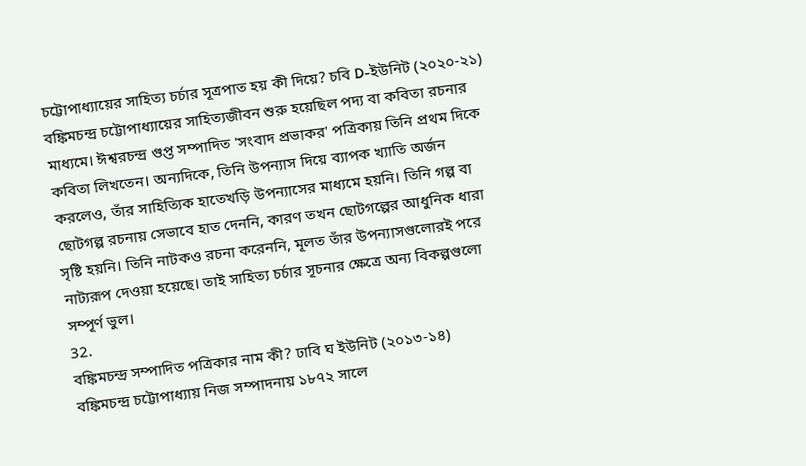চট্টোপাধ্যায়ের সাহিত্য চর্চার সূত্রপাত হয় কী দিয়ে? চবি D-ইউনিট (২০২০-২১)
বঙ্কিমচন্দ্র চট্টোপাধ্যায়ের সাহিত্যজীবন শুরু হয়েছিল পদ্য বা কবিতা রচনার মাধ্যমে। ঈশ্বরচন্দ্র গুপ্ত সম্পাদিত 'সংবাদ প্রভাকর' পত্রিকায় তিনি প্রথম দিকে কবিতা লিখতেন। অন্যদিকে, তিনি উপন্যাস দিয়ে ব্যাপক খ্যাতি অর্জন করলেও, তাঁর সাহিত্যিক হাতেখড়ি উপন্যাসের মাধ্যমে হয়নি। তিনি গল্প বা ছোটগল্প রচনায় সেভাবে হাত দেননি, কারণ তখন ছোটগল্পের আধুনিক ধারা সৃষ্টি হয়নি। তিনি নাটকও রচনা করেননি, মূলত তাঁর উপন্যাসগুলোরই পরে নাট্যরূপ দেওয়া হয়েছে। তাই সাহিত্য চর্চার সূচনার ক্ষেত্রে অন্য বিকল্পগুলো সম্পূর্ণ ভুল।
32.
বঙ্কিমচন্দ্র সম্পাদিত পত্রিকার নাম কী? ঢাবি ঘ ইউনিট (২০১৩-১৪)
বঙ্কিমচন্দ্র চট্টোপাধ্যায় নিজ সম্পাদনায় ১৮৭২ সালে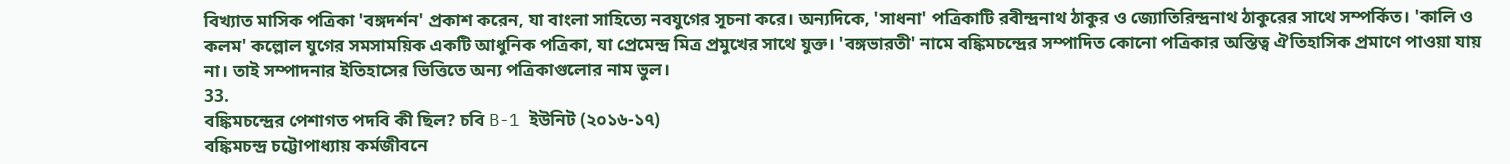বিখ্যাত মাসিক পত্রিকা 'বঙ্গদর্শন' প্রকাশ করেন, যা বাংলা সাহিত্যে নবযুগের সূচনা করে। অন্যদিকে, 'সাধনা' পত্রিকাটি রবীন্দ্রনাথ ঠাকুর ও জ্যোতিরিন্দ্রনাথ ঠাকুরের সাথে সম্পর্কিত। 'কালি ও কলম' কল্লোল যুগের সমসাময়িক একটি আধুনিক পত্রিকা, যা প্রেমেন্দ্র মিত্র প্রমুখের সাথে যুক্ত। 'বঙ্গভারতী' নামে বঙ্কিমচন্দ্রের সম্পাদিত কোনো পত্রিকার অস্তিত্ব ঐতিহাসিক প্রমাণে পাওয়া যায় না। তাই সম্পাদনার ইতিহাসের ভিত্তিতে অন্য পত্রিকাগুলোর নাম ভুল।
33.
বঙ্কিমচন্দ্রের পেশাগত পদবি কী ছিল? চবি B-1 ইউনিট (২০১৬-১৭)
বঙ্কিমচন্দ্র চট্টোপাধ্যায় কর্মজীবনে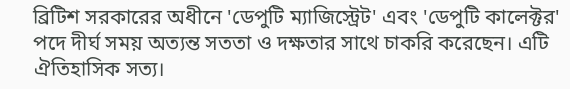ব্রিটিশ সরকারের অধীনে 'ডেপুটি ম্যাজিস্ট্রেট' এবং 'ডেপুটি কালেক্টর' পদে দীর্ঘ সময় অত্যন্ত সততা ও দক্ষতার সাথে চাকরি করেছেন। এটি ঐতিহাসিক সত্য।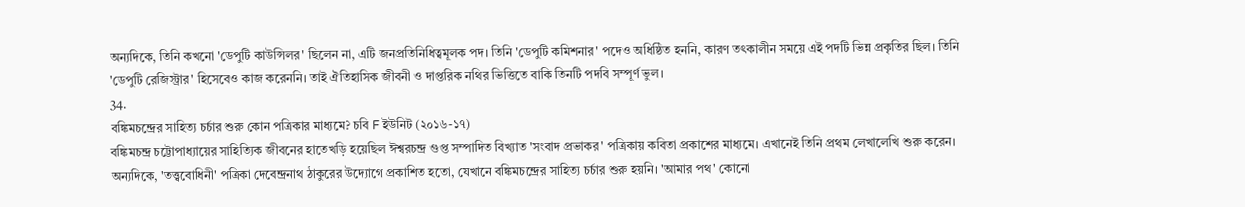অন্যদিকে, তিনি কখনো 'ডেপুটি কাউন্সিলর' ছিলেন না, এটি জনপ্রতিনিধিত্বমূলক পদ। তিনি 'ডেপুটি কমিশনার' পদেও অধিষ্ঠিত হননি, কারণ তৎকালীন সময়ে এই পদটি ভিন্ন প্রকৃতির ছিল। তিনি 'ডেপুটি রেজিস্ট্রার' হিসেবেও কাজ করেননি। তাই ঐতিহাসিক জীবনী ও দাপ্তরিক নথির ভিত্তিতে বাকি তিনটি পদবি সম্পূর্ণ ভুল।
34.
বঙ্কিমচন্দ্রের সাহিত্য চর্চার শুরু কোন পত্রিকার মাধ্যমে? চবি F ইউনিট (২০১৬-১৭)
বঙ্কিমচন্দ্র চট্টোপাধ্যায়ের সাহিত্যিক জীবনের হাতেখড়ি হয়েছিল ঈশ্বরচন্দ্র গুপ্ত সম্পাদিত বিখ্যাত 'সংবাদ প্রভাকর' পত্রিকায় কবিতা প্রকাশের মাধ্যমে। এখানেই তিনি প্রথম লেখালেখি শুরু করেন। অন্যদিকে, 'তত্ত্ববোধিনী' পত্রিকা দেবেন্দ্রনাথ ঠাকুরের উদ্যোগে প্রকাশিত হতো, যেখানে বঙ্কিমচন্দ্রের সাহিত্য চর্চার শুরু হয়নি। 'আমার পথ' কোনো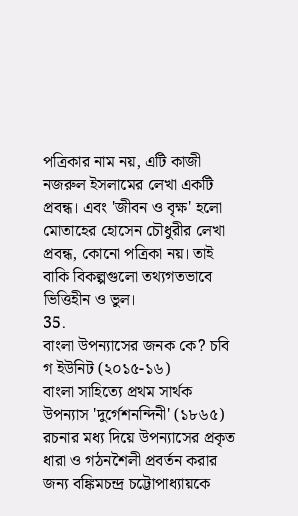পত্রিকার নাম নয়, এটি কাজী নজরুল ইসলামের লেখা একটি প্রবন্ধ। এবং 'জীবন ও বৃক্ষ' হলো মোতাহের হোসেন চৌধুরীর লেখা প্রবন্ধ, কোনো পত্রিকা নয়। তাই বাকি বিকল্পগুলো তথ্যগতভাবে ভিত্তিহীন ও ভুল।
35.
বাংলা উপন্যাসের জনক কে? চবি গ ইউনিট (২০১৫-১৬)
বাংলা সাহিত্যে প্রথম সার্থক উপন্যাস 'দুর্গেশনন্দিনী' (১৮৬৫) রচনার মধ্য দিয়ে উপন্যাসের প্রকৃত ধারা ও গঠনশৈলী প্রবর্তন করার জন্য বঙ্কিমচন্দ্র চট্টোপাধ্যায়কে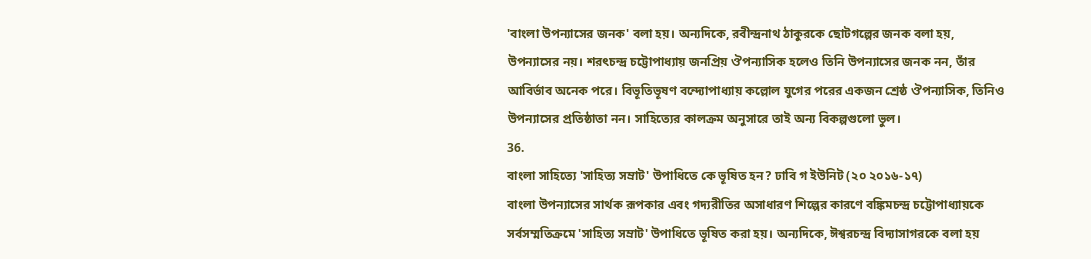'বাংলা উপন্যাসের জনক' বলা হয়। অন্যদিকে, রবীন্দ্রনাথ ঠাকুরকে ছোটগল্পের জনক বলা হয়, উপন্যাসের নয়। শরৎচন্দ্র চট্টোপাধ্যায় জনপ্রিয় ঔপন্যাসিক হলেও তিনি উপন্যাসের জনক নন, তাঁর আবির্ভাব অনেক পরে। বিভূতিভূষণ বন্দ্যোপাধ্যায় কল্লোল যুগের পরের একজন শ্রেষ্ঠ ঔপন্যাসিক, তিনিও উপন্যাসের প্রতিষ্ঠাতা নন। সাহিত্যের কালক্রম অনুসারে তাই অন্য বিকল্পগুলো ভুল।
36.
বাংলা সাহিত্যে 'সাহিত্য সম্রাট' উপাধিতে কে ভূষিত হন? ঢাবি গ ইউনিট (২০ ২০১৬-১৭)
বাংলা উপন্যাসের সার্থক রূপকার এবং গদ্যরীতির অসাধারণ শিল্পের কারণে বঙ্কিমচন্দ্র চট্টোপাধ্যায়কে সর্বসম্মতিক্রমে 'সাহিত্য সম্রাট' উপাধিতে ভূষিত করা হয়। অন্যদিকে, ঈশ্বরচন্দ্র বিদ্যাসাগরকে বলা হয়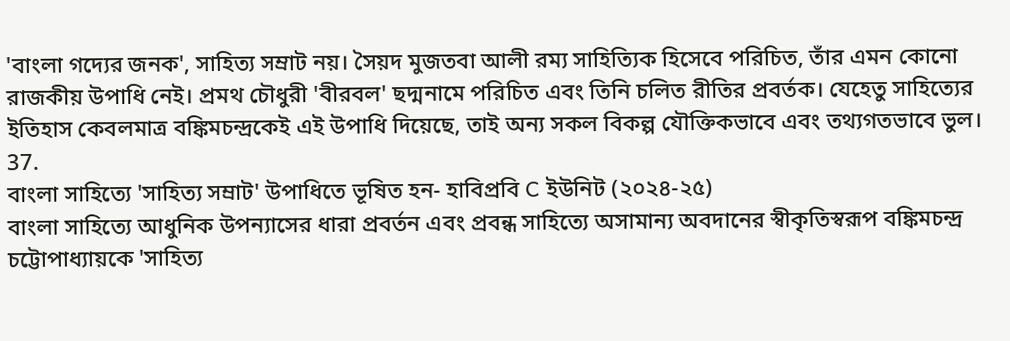'বাংলা গদ্যের জনক', সাহিত্য সম্রাট নয়। সৈয়দ মুজতবা আলী রম্য সাহিত্যিক হিসেবে পরিচিত, তাঁর এমন কোনো রাজকীয় উপাধি নেই। প্রমথ চৌধুরী 'বীরবল' ছদ্মনামে পরিচিত এবং তিনি চলিত রীতির প্রবর্তক। যেহেতু সাহিত্যের ইতিহাস কেবলমাত্র বঙ্কিমচন্দ্রকেই এই উপাধি দিয়েছে, তাই অন্য সকল বিকল্প যৌক্তিকভাবে এবং তথ্যগতভাবে ভুল।
37.
বাংলা সাহিত্যে 'সাহিত্য সম্রাট' উপাধিতে ভূষিত হন- হাবিপ্রবি C ইউনিট (২০২৪-২৫)
বাংলা সাহিত্যে আধুনিক উপন্যাসের ধারা প্রবর্তন এবং প্রবন্ধ সাহিত্যে অসামান্য অবদানের স্বীকৃতিস্বরূপ বঙ্কিমচন্দ্র চট্টোপাধ্যায়কে 'সাহিত্য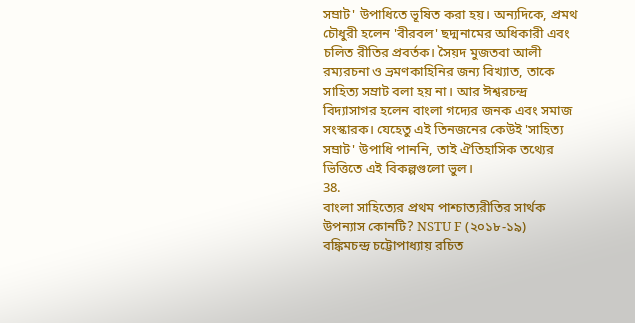সম্রাট' উপাধিতে ভূষিত করা হয়। অন্যদিকে, প্রমথ চৌধুরী হলেন 'বীরবল' ছদ্মনামের অধিকারী এবং চলিত রীতির প্রবর্তক। সৈয়দ মুজতবা আলী রম্যরচনা ও ভ্রমণকাহিনির জন্য বিখ্যাত, তাকে সাহিত্য সম্রাট বলা হয় না। আর ঈশ্বরচন্দ্র বিদ্যাসাগর হলেন বাংলা গদ্যের জনক এবং সমাজ সংস্কারক। যেহেতু এই তিনজনের কেউই 'সাহিত্য সম্রাট' উপাধি পাননি, তাই ঐতিহাসিক তথ্যের ভিত্তিতে এই বিকল্পগুলো ভুল।
38.
বাংলা সাহিত্যের প্রথম পাশ্চাত্যরীতির সার্থক উপন্যাস কোনটি? NSTU F (২০১৮-১৯)
বঙ্কিমচন্দ্র চট্টোপাধ্যায় রচিত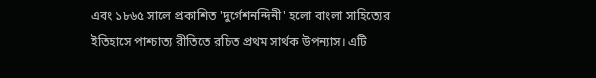এবং ১৮৬৫ সালে প্রকাশিত 'দুর্গেশনন্দিনী' হলো বাংলা সাহিত্যের ইতিহাসে পাশ্চাত্য রীতিতে রচিত প্রথম সার্থক উপন্যাস। এটি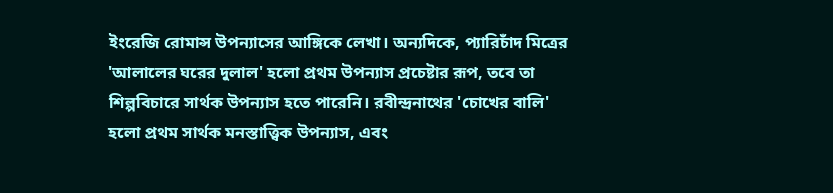ইংরেজি রোমান্স উপন্যাসের আঙ্গিকে লেখা। অন্যদিকে, প্যারিচাঁদ মিত্রের 'আলালের ঘরের দুলাল' হলো প্রথম উপন্যাস প্রচেষ্টার রূপ, তবে তা শিল্পবিচারে সার্থক উপন্যাস হতে পারেনি। রবীন্দ্রনাথের 'চোখের বালি' হলো প্রথম সার্থক মনস্তাত্ত্বিক উপন্যাস, এবং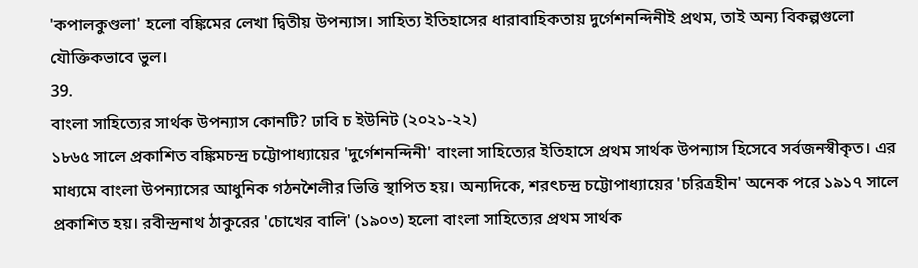'কপালকুণ্ডলা' হলো বঙ্কিমের লেখা দ্বিতীয় উপন্যাস। সাহিত্য ইতিহাসের ধারাবাহিকতায় দুর্গেশনন্দিনীই প্রথম, তাই অন্য বিকল্পগুলো যৌক্তিকভাবে ভুল।
39.
বাংলা সাহিত্যের সার্থক উপন্যাস কোনটি? ঢাবি চ ইউনিট (২০২১-২২)
১৮৬৫ সালে প্রকাশিত বঙ্কিমচন্দ্র চট্টোপাধ্যায়ের 'দুর্গেশনন্দিনী' বাংলা সাহিত্যের ইতিহাসে প্রথম সার্থক উপন্যাস হিসেবে সর্বজনস্বীকৃত। এর মাধ্যমে বাংলা উপন্যাসের আধুনিক গঠনশৈলীর ভিত্তি স্থাপিত হয়। অন্যদিকে, শরৎচন্দ্র চট্টোপাধ্যায়ের 'চরিত্রহীন' অনেক পরে ১৯১৭ সালে প্রকাশিত হয়। রবীন্দ্রনাথ ঠাকুরের 'চোখের বালি' (১৯০৩) হলো বাংলা সাহিত্যের প্রথম সার্থক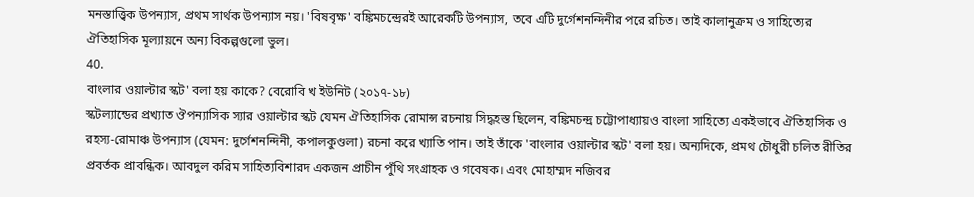মনস্তাত্ত্বিক উপন্যাস, প্রথম সার্থক উপন্যাস নয়। 'বিষবৃক্ষ' বঙ্কিমচন্দ্রেরই আরেকটি উপন্যাস, তবে এটি দুর্গেশনন্দিনীর পরে রচিত। তাই কালানুক্রম ও সাহিত্যের ঐতিহাসিক মূল্যায়নে অন্য বিকল্পগুলো ভুল।
40.
বাংলার ওয়াল্টার স্কট' বলা হয় কাকে? বেরোবি খ ইউনিট (২০১৭-১৮)
স্কটল্যান্ডের প্রখ্যাত ঔপন্যাসিক স্যার ওয়াল্টার স্কট যেমন ঐতিহাসিক রোমান্স রচনায় সিদ্ধহস্ত ছিলেন, বঙ্কিমচন্দ্র চট্টোপাধ্যায়ও বাংলা সাহিত্যে একইভাবে ঐতিহাসিক ও রহস্য-রোমাঞ্চ উপন্যাস (যেমন: দুর্গেশনন্দিনী, কপালকুণ্ডলা) রচনা করে খ্যাতি পান। তাই তাঁকে 'বাংলার ওয়াল্টার স্কট' বলা হয়। অন্যদিকে, প্রমথ চৌধুরী চলিত রীতির প্রবর্তক প্রাবন্ধিক। আবদুল করিম সাহিত্যবিশারদ একজন প্রাচীন পুঁথি সংগ্রাহক ও গবেষক। এবং মোহাম্মদ নজিবর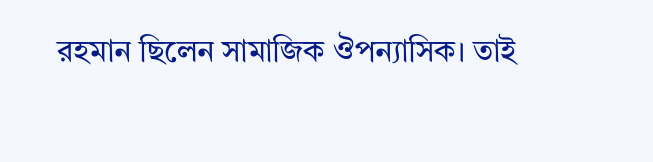রহমান ছিলেন সামাজিক ঔপন্যাসিক। তাই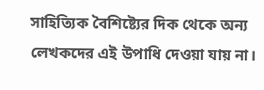সাহিত্যিক বৈশিষ্ট্যের দিক থেকে অন্য লেখকদের এই উপাধি দেওয়া যায় না।